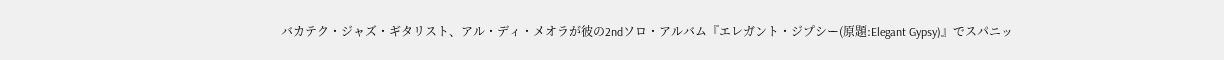バカテク・ジャズ・ギタリスト、アル・ディ・メオラが彼の2ndソロ・アルバム『エレガント・ジプシー(原題:Elegant Gypsy)』でスパニッ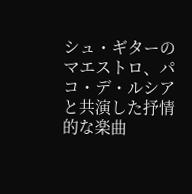シュ・ギターのマエストロ、パコ・デ・ルシアと共演した抒情的な楽曲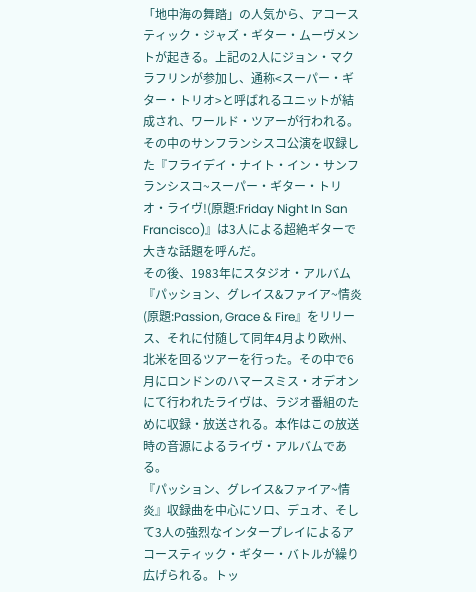「地中海の舞踏」の人気から、アコースティック・ジャズ・ギター・ムーヴメントが起きる。上記の2人にジョン・マクラフリンが参加し、通称<スーパー・ギター・トリオ>と呼ばれるユニットが結成され、ワールド・ツアーが行われる。その中のサンフランシスコ公演を収録した『フライデイ・ナイト・イン・サンフランシスコ~スーパー・ギター・トリオ・ライヴ!(原題:Friday Night In San Francisco)』は3人による超絶ギターで大きな話題を呼んだ。
その後、1983年にスタジオ・アルバム『パッション、グレイス&ファイア~情炎(原題:Passion, Grace & Fire』をリリース、それに付随して同年4月より欧州、北米を回るツアーを行った。その中で6月にロンドンのハマースミス・オデオンにて行われたライヴは、ラジオ番組のために収録・放送される。本作はこの放送時の音源によるライヴ・アルバムである。
『パッション、グレイス&ファイア~情炎』収録曲を中心にソロ、デュオ、そして3人の強烈なインタープレイによるアコースティック・ギター・バトルが繰り広げられる。トッ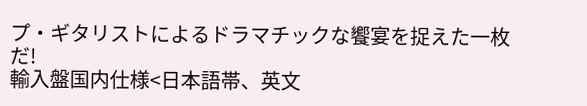プ・ギタリストによるドラマチックな饗宴を捉えた一枚だ!
輸入盤国内仕様<日本語帯、英文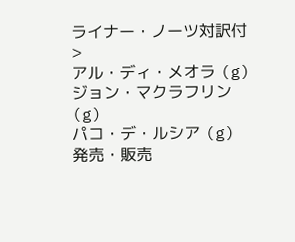ライナー・ノーツ対訳付>
アル・ディ・メオラ (g)
ジョン・マクラフリン (g)
パコ・デ・ルシア (g)
発売・販売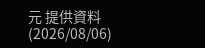元 提供資料(2026/08/06)